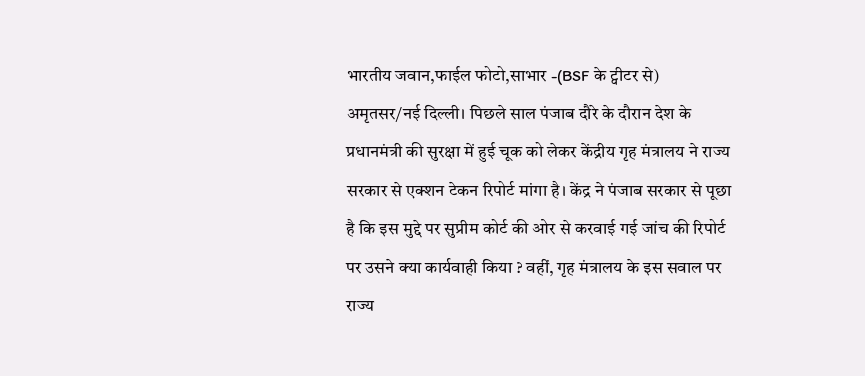भारतीय जवान,फाईल फोटो,साभार -(BSF के ट्वीटर से)
अमृतसर/नई दिल्ली। पिछले साल पंजाब दौरे के दौरान देश के प्रधानमंत्री की सुरक्षा में हुई चूक को लेकर केंद्रीय गृह मंत्रालय ने राज्य सरकार से एक्शन टेकन रिपोर्ट मांगा है। केंद्र ने पंजाब सरकार से पूछा है कि इस मुद्दे पर सुप्रीम कोर्ट की ओर से करवाई गई जांच की रिपोर्ट पर उसने क्या कार्यवाही किया ? वहीं, गृह मंत्रालय के इस सवाल पर राज्य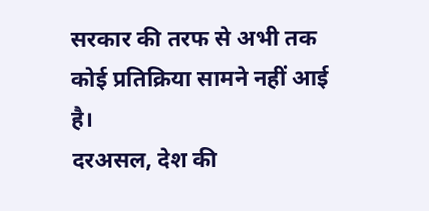सरकार की तरफ से अभी तक कोई प्रतिक्रिया सामने नहीं आई है।
दरअसल, देश की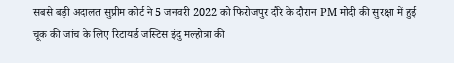सबसे बड़ी अदालत सुप्रीम कोर्ट ने 5 जनवरी 2022 को फिरोजपुर दौरे के दौरान PM मोदी की सुरक्षा में हुई चूक की जांच के लिए रिटायर्ड जस्टिस इंदु मल्होत्रा की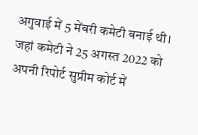अगुवाई में 5 मेंबरी कमेटी बनाई थी। जहां कमेटी ने 25 अगस्त 2022 को अपनी रिपोर्ट सुप्रीम कोर्ट में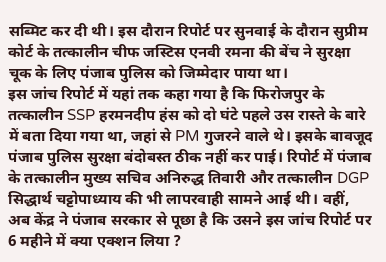सब्मिट कर दी थी। इस दौरान रिपोर्ट पर सुनवाई के दौरान सुप्रीम कोर्ट के तत्कालीन चीफ जस्टिस एनवी रमना की बेंच ने सुरक्षा चूक के लिए पंजाब पुलिस को जिम्मेदार पाया था।
इस जांच रिपोर्ट में यहां तक कहा गया है कि फिरोजपुर के तत्कालीन SSP हरमनदीप हंस को दो घंटे पहले उस रास्ते के बारे में बता दिया गया था, जहां से PM गुजरने वाले थे। इसके बावजूद पंजाब पुलिस सुरक्षा बंदोबस्त ठीक नहीं कर पाई। रिपोर्ट में पंजाब के तत्कालीन मुख्य सचिव अनिरुद्ध तिवारी और तत्कालीन DGP सिद्धार्थ चट्टोपाध्याय की भी लापरवाही सामने आई थी। वहीं, अब केंद्र ने पंजाब सरकार से पूछा है कि उसने इस जांच रिपोर्ट पर 6 महीने में क्या एक्शन लिया ?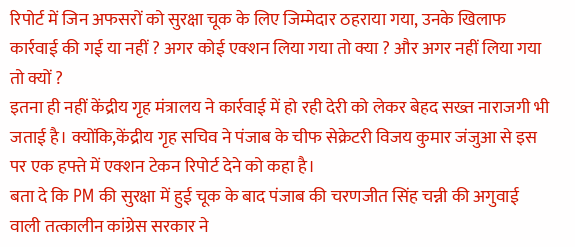रिपोर्ट में जिन अफसरों को सुरक्षा चूक के लिए जिम्मेदार ठहराया गया, उनके खिलाफ कार्रवाई की गई या नहीं ? अगर कोई एक्शन लिया गया तो क्या ? और अगर नहीं लिया गया तो क्यों ?
इतना ही नहीं केंद्रीय गृह मंत्रालय ने कार्रवाई में हो रही देरी को लेकर बेहद सख्त नाराजगी भी जताई है। क्योंकि,केंद्रीय गृह सचिव ने पंजाब के चीफ सेक्रेटरी विजय कुमार जंजुआ से इस पर एक हफ्ते में एक्शन टेकन रिपोर्ट देने को कहा है।
बता दे कि PM की सुरक्षा में हुई चूक के बाद पंजाब की चरणजीत सिंह चन्नी की अगुवाई वाली तत्कालीन कांग्रेस सरकार ने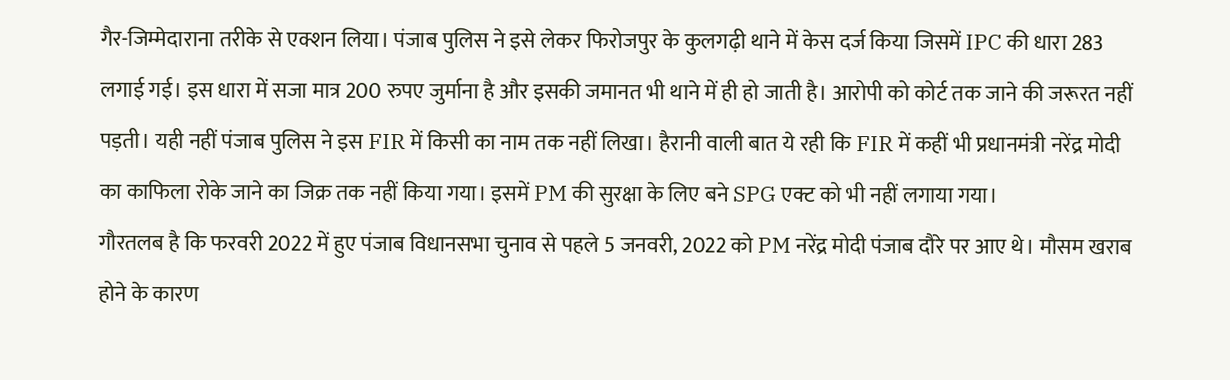गैर-जिम्मेदाराना तरीके से एक्शन लिया। पंजाब पुलिस ने इसे लेकर फिरोजपुर के कुलगढ़ी थाने में केस दर्ज किया जिसमें IPC की धारा 283 लगाई गई। इस धारा में सजा मात्र 200 रुपए जुर्माना है और इसकी जमानत भी थाने में ही हो जाती है। आरोपी को कोर्ट तक जाने की जरूरत नहीं पड़ती। यही नहीं पंजाब पुलिस ने इस FIR में किसी का नाम तक नहीं लिखा। हैरानी वाली बात ये रही कि FIR में कहीं भी प्रधानमंत्री नरेंद्र मोदी का काफिला रोके जाने का जिक्र तक नहीं किया गया। इसमें PM की सुरक्षा के लिए बने SPG एक्ट को भी नहीं लगाया गया।
गौरतलब है कि फरवरी 2022 में हुए पंजाब विधानसभा चुनाव से पहले 5 जनवरी, 2022 को PM नरेंद्र मोदी पंजाब दौरे पर आए थे। मौसम खराब होने के कारण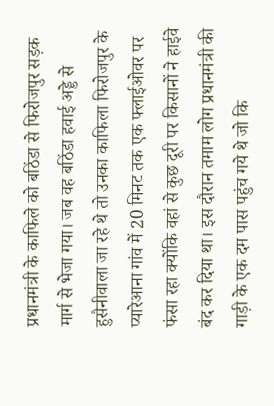प्रधानमंत्री के काफिले को बठिंडा से फिरोजपुर सड़क मार्ग से भेजा गया। जब वह बठिंडा हवाई अड्डे से हुसैनीवाला जा रहे थे तो उनका काफिला फिरोजपुर के प्यारेआना गांव में 20 मिनट तक एक फ्लाईओवर पर फंसा रहा क्योंकि वहां से कुछ दूरी पर किसानों ने हाईवे बंद कर दिया था। इस दौरान तमाम लोग प्रधानमंत्री की गाड़ी के एक दम पास पहुंच गये थे जो कि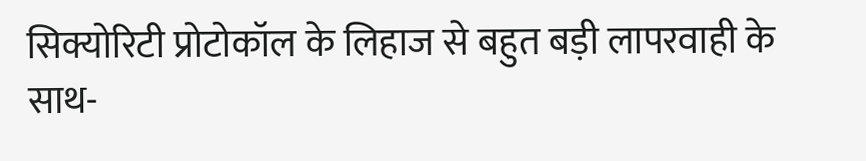सिक्योरिटी प्रोटोकॉल के लिहाज से बहुत बड़ी लापरवाही के साथ-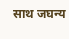साथ जघन्य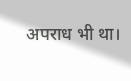अपराध भी था।